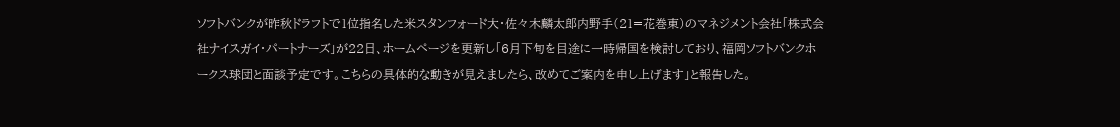ソフトバンクが昨秋ドラフトで1位指名した米スタンフォード大・佐々木麟太郎内野手(21=花巻東)のマネジメント会社「株式会社ナイスガイ・パートナーズ」が22日、ホームページを更新し「6月下旬を目途に一時帰国を検討しており、福岡ソフトバンクホークス球団と面談予定です。こちらの具体的な動きが見えましたら、改めてご案内を申し上げます」と報告した。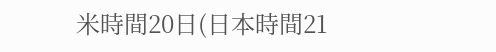米時間20日(日本時間21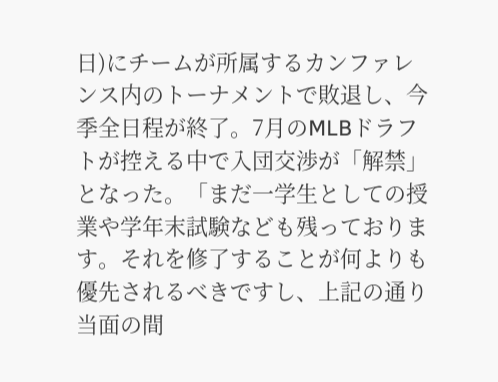日)にチームが所属するカンファレンス内のトーナメントで敗退し、今季全日程が終了。7月のMLBドラフトが控える中で入団交渉が「解禁」となった。「まだ一学生としての授業や学年末試験なども残っております。それを修了することが何よりも優先されるべきですし、上記の通り当面の間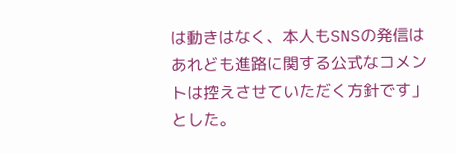は動きはなく、本人もSNSの発信はあれども進路に関する公式なコメントは控えさせていただく方針です」とした。